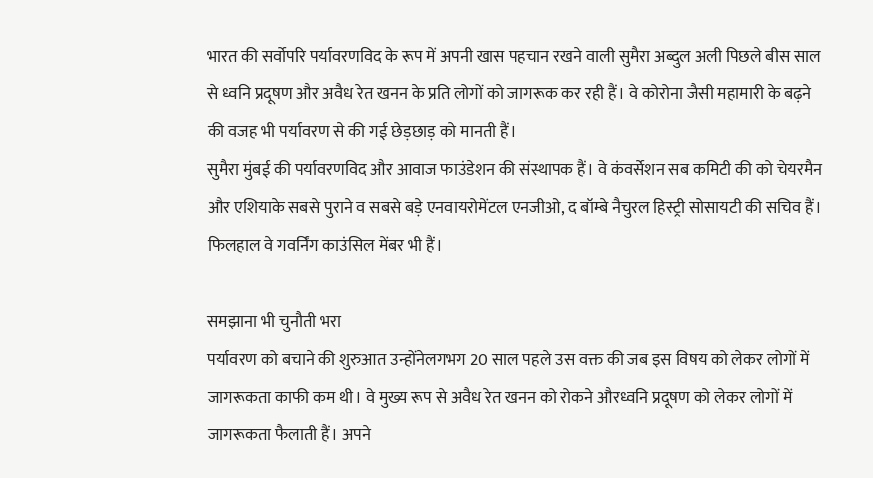भारत की सर्वोपरि पर्यावरणविद के रूप में अपनी खास पहचान रखने वाली सुमैरा अब्दुल अली पिछले बीस साल से ध्वनि प्रदूषण और अवैध रेत खनन के प्रति लोगों को जागरूक कर रही हैं। वे कोरोना जैसी महामारी के बढ़ने की वजह भी पर्यावरण से की गई छेड़छाड़ को मानती हैं।
सुमैरा मुंबई की पर्यावरणविद और आवाज फाउंडेशन की संस्थापक हैं। वे कंवर्सेशन सब कमिटी की को चेयरमैन और एशियाके सबसे पुराने व सबसे बड़े एनवायरोमेंटल एनजीओ, द बॉम्बे नैचुरल हिस्ट्री सोसायटी की सचिव हैं। फिलहाल वे गवर्निंग काउंसिल मेंबर भी हैं।

समझाना भी चुनौती भरा
पर्यावरण को बचाने की शुरुआत उन्होंनेलगभग 20 साल पहले उस वक्त की जब इस विषय को लेकर लोगों में जागरूकता काफी कम थी। वे मुख्य रूप से अवैध रेत खनन को रोकने औरध्वनि प्रदूषण को लेकर लोगों में जागरूकता फैलाती हैं। अपने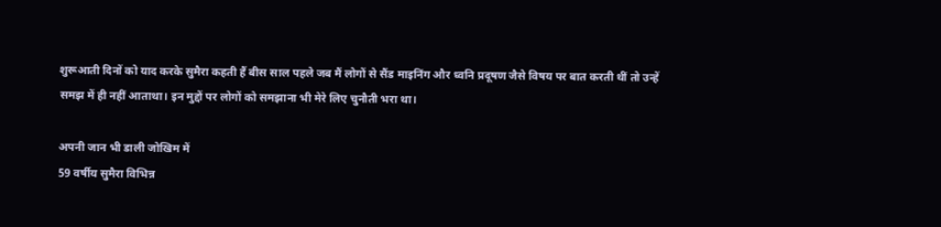शुरूआती दिनों को याद करके सुमैरा कहती हैं बीस साल पहले जब मैं लोगों से सैंड माइनिंग और ध्वनि प्रदूषण जैसे विषय पर बात करती थीं तो उन्हें समझ में ही नहीं आताथा। इन मुद्दों पर लोगों को समझाना भी मेरे लिए चुनौती भरा था।

अपनी जान भी डाली जोखिम में
59 वर्षीय सुमैरा विभिन्न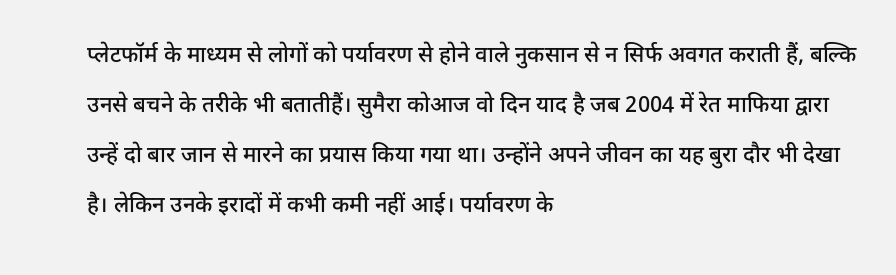प्लेटफॉर्म के माध्यम से लोगों को पर्यावरण से होने वाले नुकसान से न सिर्फ अवगत कराती हैं, बल्कि उनसे बचने के तरीके भी बतातीहैं। सुमैरा कोआज वो दिन याद है जब 2004 में रेत माफिया द्वारा उन्हें दो बार जान से मारने का प्रयास किया गया था। उन्होंने अपने जीवन का यह बुरा दौर भी देखा है। लेकिन उनके इरादों में कभी कमी नहीं आई। पर्यावरण के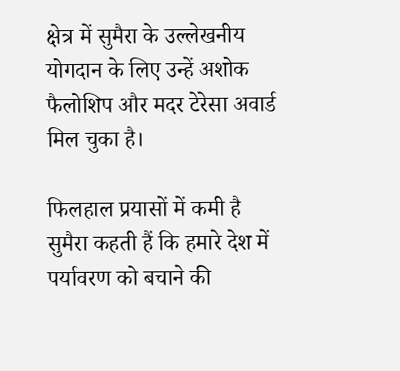क्षेत्र में सुमैरा के उल्लेखनीय योगदान के लिए उन्हें अशोक फैलोशिप और मदर टेरेसा अवार्ड मिल चुका है।

फिलहाल प्रयासों में कमी है
सुमैरा कहती हैं कि हमारे देश में पर्यावरण को बचाने की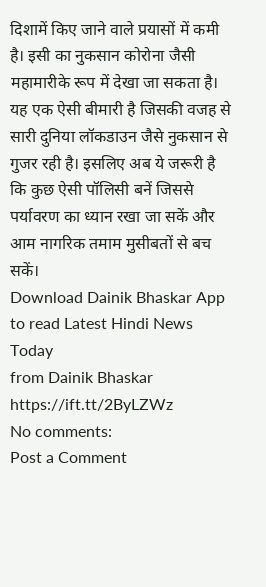दिशामें किए जाने वाले प्रयासों में कमी है। इसी का नुकसान कोरोना जैसी महामारीके रूप में देखा जा सकता है। यह एक ऐसी बीमारी है जिसकी वजह से सारी दुनिया लॉकडाउन जैसे नुकसान से गुजर रही है। इसलिए अब ये जरूरी है कि कुछ ऐसी पॉलिसी बनें जिससे पर्यावरण का ध्यान रखा जा सकें और आम नागरिक तमाम मुसीबतों से बच सकें।
Download Dainik Bhaskar App to read Latest Hindi News Today
from Dainik Bhaskar https://ift.tt/2ByLZWz
No comments:
Post a Comment